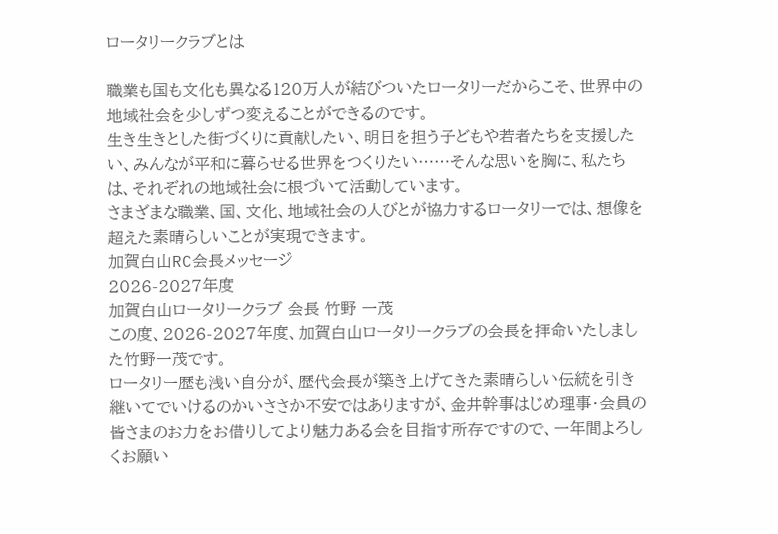ロータリークラブとは

職業も国も文化も異なる120万人が結びついたロータリーだからこそ、世界中の地域社会を少しずつ変えることができるのです。
生き生きとした街づくりに貢献したい、明日を担う子どもや若者たちを支援したい、みんなが平和に暮らせる世界をつくりたい……そんな思いを胸に、私たちは、それぞれの地域社会に根づいて活動しています。
さまざまな職業、国、文化、地域社会の人びとが協力するロータリーでは、想像を超えた素晴らしいことが実現できます。
加賀白山RC会長メッセージ
2026-2027年度
加賀白山ロータリークラブ 会長 竹野 一茂
この度、2026-2027年度、加賀白山ロータリークラブの会長を拝命いたしました竹野一茂です。
ロータリー歴も浅い自分が、歴代会長が築き上げてきた素晴らしい伝統を引き継いてでいけるのかいささか不安ではありますが、金井幹事はじめ理事・会員の皆さまのお力をお借りしてより魅力ある会を目指す所存ですので、一年間よろしくお願い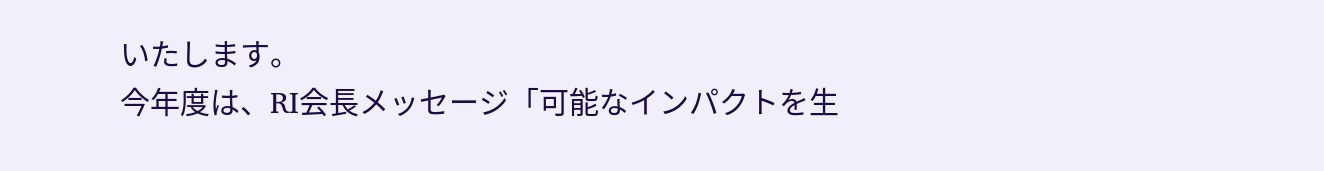いたします。
今年度は、RI会長メッセージ「可能なインパクトを生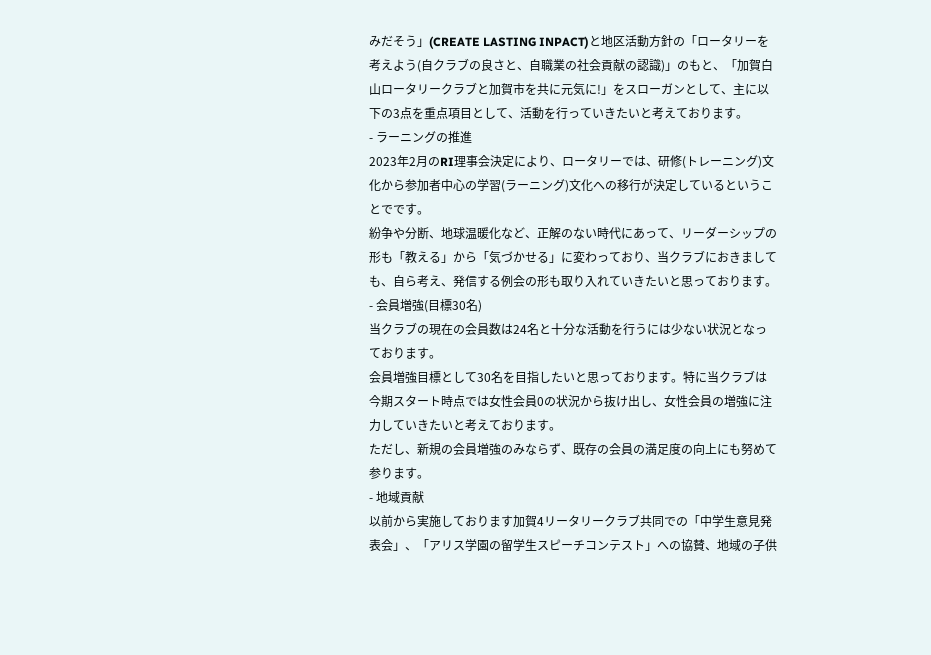みだそう」(CREATE LASTING INPACT)と地区活動方針の「ロータリーを考えよう(自クラブの良さと、自職業の社会貢献の認識)」のもと、「加賀白山ロータリークラブと加賀市を共に元気に!」をスローガンとして、主に以下の3点を重点項目として、活動を行っていきたいと考えております。
- ラーニングの推進
2023年2月のRI理事会決定により、ロータリーでは、研修(トレーニング)文化から参加者中心の学習(ラーニング)文化への移行が決定しているということでです。
紛争や分断、地球温暖化など、正解のない時代にあって、リーダーシップの形も「教える」から「気づかせる」に変わっており、当クラブにおきましても、自ら考え、発信する例会の形も取り入れていきたいと思っております。
- 会員増強(目標30名)
当クラブの現在の会員数は24名と十分な活動を行うには少ない状況となっております。
会員増強目標として30名を目指したいと思っております。特に当クラブは今期スタート時点では女性会員0の状況から抜け出し、女性会員の増強に注力していきたいと考えております。
ただし、新規の会員増強のみならず、既存の会員の満足度の向上にも努めて参ります。
- 地域貢献
以前から実施しております加賀4リータリークラブ共同での「中学生意見発表会」、「アリス学園の留学生スピーチコンテスト」への協賛、地域の子供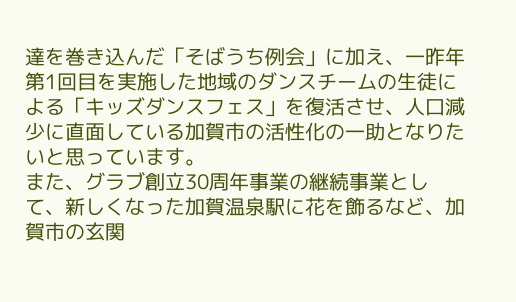達を巻き込んだ「そばうち例会」に加え、一昨年第1回目を実施した地域のダンスチームの生徒による「キッズダンスフェス」を復活させ、人口減少に直面している加賀市の活性化の一助となりたいと思っています。
また、グラブ創立30周年事業の継続事業として、新しくなった加賀温泉駅に花を飾るなど、加賀市の玄関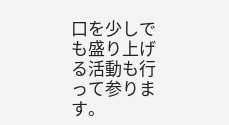口を少しでも盛り上げる活動も行って参ります。